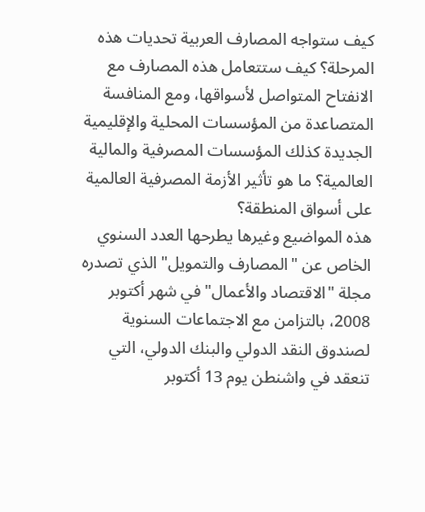كيف ستواجه المصارف العربية تحديات هذه المرحلة؟ كيف ستتعامل هذه المصارف مع الانفتاح المتواصل لأسواقها، ومع المنافسة المتصاعدة من المؤسسات المحلية والإقليمية الجديدة كذلك المؤسسات المصرفية والمالية العالمية؟ ما هو تأثير الأزمة المصرفية العالمية على أسواق المنطقة؟
هذه المواضيع وغيرها يطرحها العدد السنوي الخاص عن "المصارف والتمويل" الذي تصدره مجلة "الاقتصاد والأعمال" في شهر أكتوبر 2008، بالتزامن مع الاجتماعات السنوية لصندوق النقد الدولي والبنك الدولي، التي تنعقد في واشنطن يوم 13 أكتوبر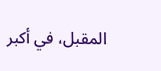المقبل، في أكبر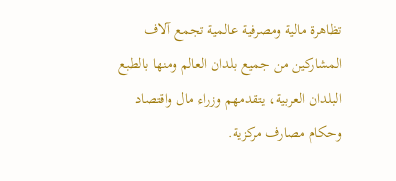تظاهرة مالية ومصرفية عالمية تجمع آلاف المشاركين من جميع بلدان العالم ومنها بالطبع البلدان العربية، يتقدمهم وزراء مال واقتصاد وحكام مصارف مركزية.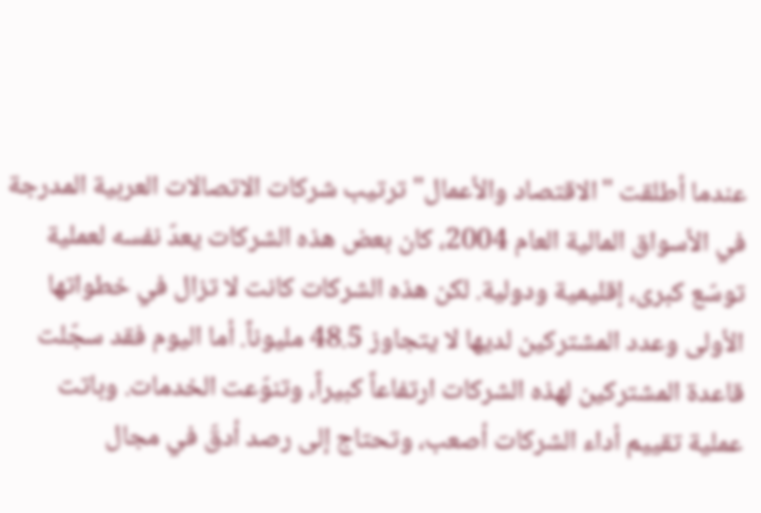عندما أطلقت "الاقتصاد والأعمال" ترتيب شركات الاتصالات العربية المدرجة في الأسواق المالية العام 2004، كان بعض هذه الشركات يعدّ نفسه لعملية توسّع كبرى، إقليمية ودولية. لكن هذه الشركات كانت لا تزال في خطواتها الأولى وعدد المشتركين لديها لا يتجاوز 48.5 مليوناً. أما اليوم فقد سجّلت قاعدة المشتركين لهذه الشركات ارتفاعاً كبيراً، وتنوّعت الخدمات. وباتت عملية تقييم أداء الشركات أصعب، وتحتاج إلى رصد أدقّ في مجال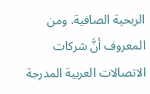الربحية الصافية. ومن المعروف أنَّ شركات الاتصالات العربية المدرجة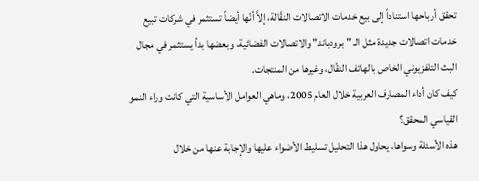تحقق أرباحها استناداً إلى بيع خدمات الاتصالات النقّالة، إلاَّ أنّها أيضاً تستثمر في شركات تبيع خدمات اتصالات جديدة مثل الـ "برودباند" والاتصالات الفضائية، وبعضها بدأ يستثمر في مجال البث التلفزيوني الخاص بالهاتف النقّال، وغيرها من المنتجات.
كيف كان أداء المصارف العربية خلال العام 2005، وماهي العوامل الأساسية التي كانت وراء النمو القياسي المحقق؟
هذه الأسئلة وسواها، يحاول هذا التحليل تسليط الأضواء عليها والإجابة عنها من خلال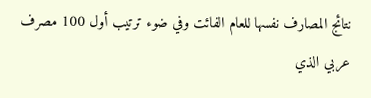نتائج المصارف نفسها للعام الفائت وفي ضوء ترتيب أول 100 مصرف عربي الذي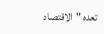تعده "الاقتصاد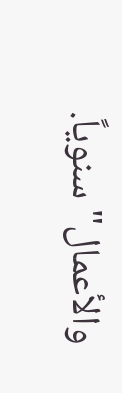والأعمال" سنوياً.